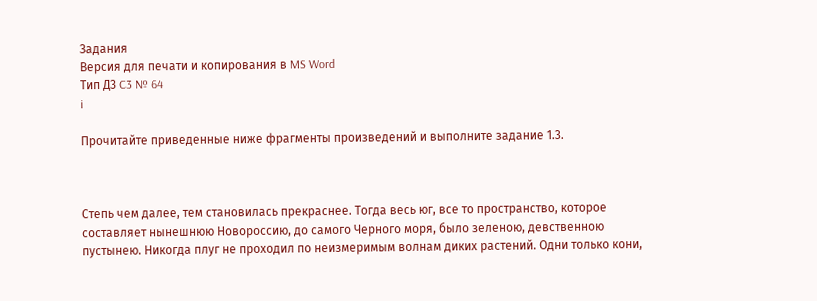Задания
Версия для печати и копирования в MS Word
Тип Д3 C3 № 64
i

Прочитайте приведенные ниже фрагменты произведений и выполните задание 1.3.



Степь чем далее, тем становилась прекраснее. Тогда весь юг, все то пространство, которое составляет нынешнюю Новороссию, до самого Черного моря, было зеленою, девственною пустынею. Никогда плуг не проходил по неизмеримым волнам диких растений. Одни только кони,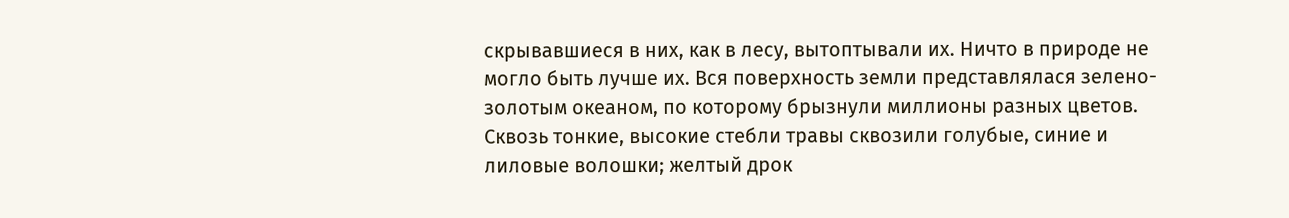скрывавшиеся в них, как в лесу, вытоптывали их. Ничто в природе не могло быть лучше их. Вся поверхность земли представлялася зелено-золотым океаном, по которому брызнули миллионы разных цветов. Сквозь тонкие, высокие стебли травы сквозили голубые, синие и лиловые волошки; желтый дрок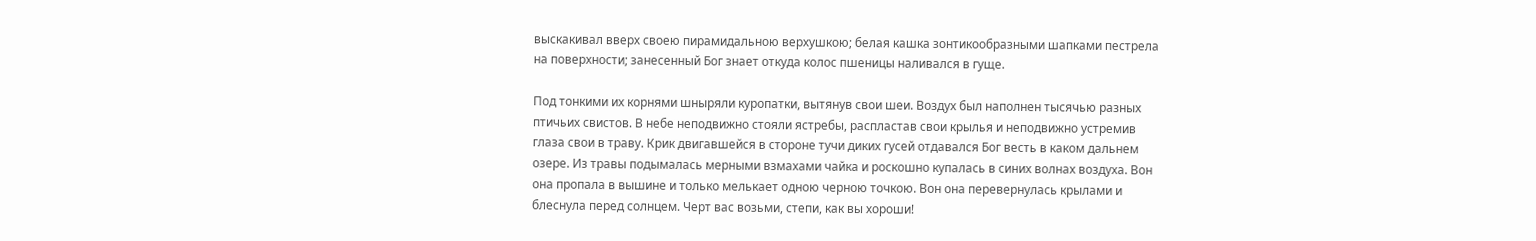выскакивал вверх своею пирамидальною верхушкою; белая кашка зонтикообразными шапками пестрела на поверхности; занесенный Бог знает откуда колос пшеницы наливался в гуще.

Под тонкими их корнями шныряли куропатки, вытянув свои шеи. Воздух был наполнен тысячью разных птичьих свистов. В небе неподвижно стояли ястребы, распластав свои крылья и неподвижно устремив глаза свои в траву. Крик двигавшейся в стороне тучи диких гусей отдавался Бог весть в каком дальнем озере. Из травы подымалась мерными взмахами чайка и роскошно купалась в синих волнах воздуха. Вон она пропала в вышине и только мелькает одною черною точкою. Вон она перевернулась крылами и блеснула перед солнцем. Черт вас возьми, степи, как вы хороши!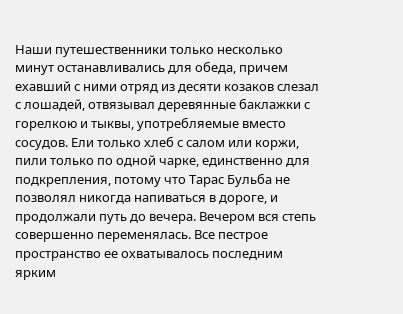Наши путешественники только несколько минут останавливались для обеда, причем ехавший с ними отряд из десяти козаков слезал с лошадей, отвязывал деревянные баклажки с горелкою и тыквы, употребляемые вместо сосудов. Ели только хлеб с салом или коржи, пили только по одной чарке, единственно для подкрепления, потому что Тарас Бульба не позволял никогда напиваться в дороге, и продолжали путь до вечера. Вечером вся степь совершенно переменялась. Все пестрое пространство ее охватывалось последним ярким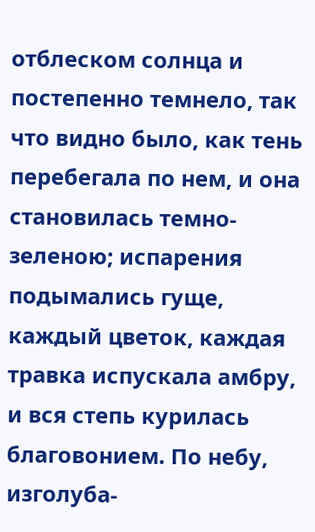отблеском солнца и постепенно темнело, так что видно было, как тень перебегала по нем, и она становилась темно-зеленою; испарения подымались гуще, каждый цветок, каждая травка испускала амбру, и вся степь курилась благовонием. По небу, изголуба-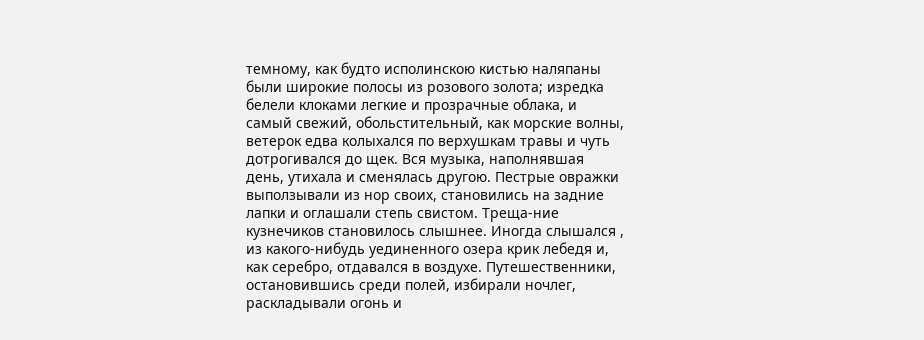темному, как будто исполинскою кистью наляпаны были широкие полосы из розового золота; изредка белели клоками легкие и прозрачные облака, и самый свежий, обольстительный, как морские волны, ветерок едва колыхался по верхушкам травы и чуть дотрогивался до щек. Вся музыка, наполнявшая день, утихала и сменялась другою. Пестрые овражки выползывали из нор своих, становились на задние лапки и оглашали степь свистом. Треща-ние кузнечиков становилось слышнее. Иногда слышался , из какого-нибудь уединенного озера крик лебедя и, как серебро, отдавался в воздухе. Путешественники, остановившись среди полей, избирали ночлег, раскладывали огонь и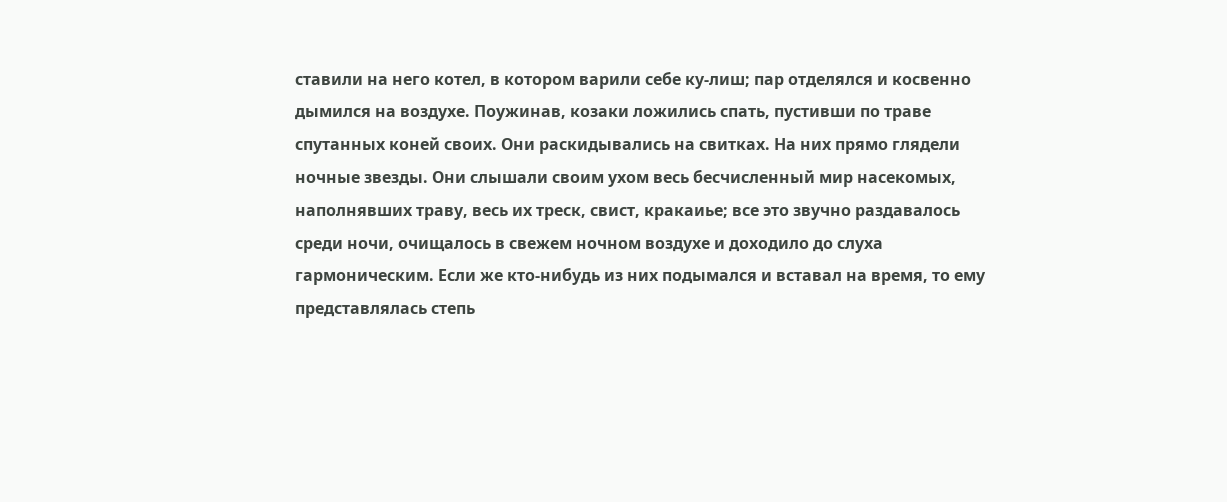ставили на него котел, в котором варили себе ку-лиш; пар отделялся и косвенно дымился на воздухе. Поужинав, козаки ложились спать, пустивши по траве спутанных коней своих. Они раскидывались на свитках. На них прямо глядели ночные звезды. Они слышали своим ухом весь бесчисленный мир насекомых, наполнявших траву, весь их треск, свист, кракаиье; все это звучно раздавалось среди ночи, очищалось в свежем ночном воздухе и доходило до слуха гармоническим. Если же кто-нибудь из них подымался и вставал на время, то ему представлялась степь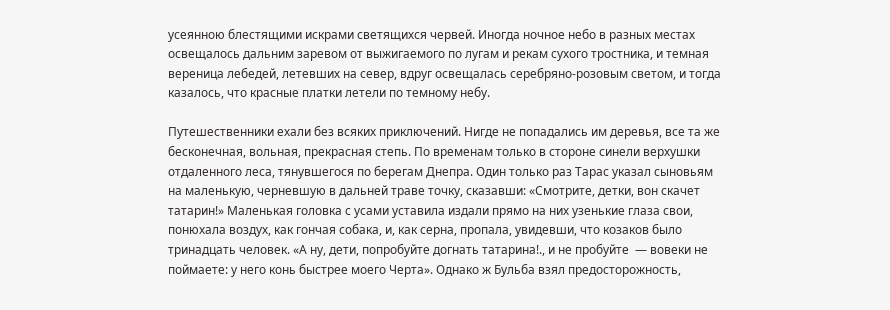усеянною блестящими искрами светящихся червей. Иногда ночное небо в разных местах освещалось дальним заревом от выжигаемого по лугам и рекам сухого тростника, и темная вереница лебедей, летевших на север, вдруг освещалась серебряно-розовым светом, и тогда казалось, что красные платки летели по темному небу.

Путешественники ехали без всяких приключений. Нигде не попадались им деревья, все та же бесконечная, вольная, прекрасная степь. По временам только в стороне синели верхушки отдаленного леса, тянувшегося по берегам Днепра. Один только раз Тарас указал сыновьям на маленькую, черневшую в дальней траве точку, сказавши: «Смотрите, детки, вон скачет татарин!» Маленькая головка с усами уставила издали прямо на них узенькие глаза свои, понюхала воздух, как гончая собака, и, как серна, пропала, увидевши, что козаков было тринадцать человек. «А ну, дети, попробуйте догнать татарина!., и не пробуйте  — вовеки не поймаете: у него конь быстрее моего Черта». Однако ж Бульба взял предосторожность,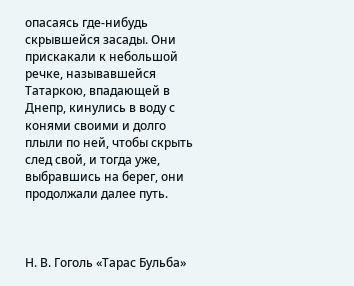опасаясь где-нибудь скрывшейся засады. Они прискакали к небольшой речке, называвшейся Татаркою, впадающей в Днепр, кинулись в воду с конями своими и долго плыли по ней, чтобы скрыть след свой, и тогда уже, выбравшись на берег, они продолжали далее путь.



Н. В. Гоголь «Тарас Бульба»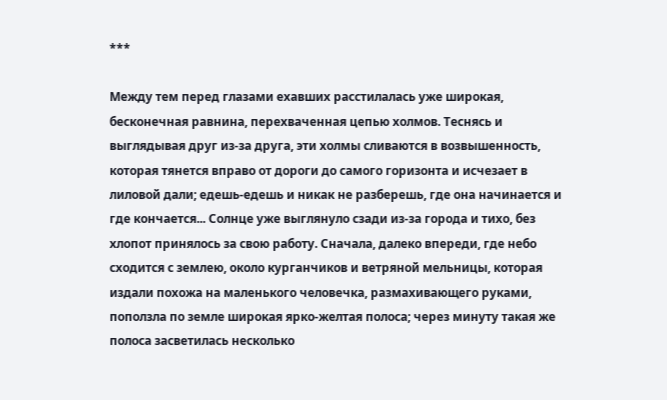***

Между тем перед глазами ехавших расстилалась уже широкая, бесконечная равнина, перехваченная цепью холмов. Теснясь и выглядывая друг из-за друга, эти холмы сливаются в возвышенность, которая тянется вправо от дороги до самого горизонта и исчезает в лиловой дали; едешь-едешь и никак не разберешь, где она начинается и где кончается... Солнце уже выглянуло сзади из-за города и тихо, без хлопот принялось за свою работу. Сначала, далеко впереди, где небо сходится с землею, около курганчиков и ветряной мельницы, которая издали похожа на маленького человечка, размахивающего руками, поползла по земле широкая ярко-желтая полоса; через минуту такая же полоса засветилась несколько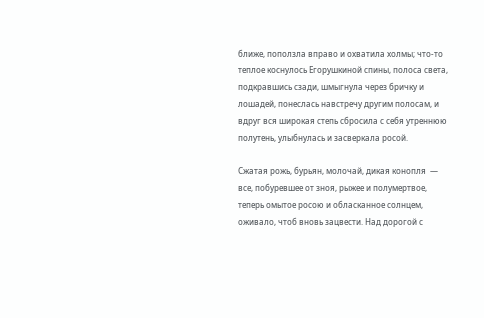ближе, поползла вправо и охватила холмы; что-то теплое коснулось Егорушкиной спины, полоса света, подкравшись сзади, шмыгнула через бричку и лошадей, понеслась навстречу другим полосам, и вдруг вся широкая степь сбросила с себя утреннюю полутень, улыбнулась и засверкала росой.

Сжатая рожь, бурьян, молочай, дикая конопля  — все, побуревшее от зноя, рыжее и полумертвое, теперь омытое росою и обласканное солнцем, оживало, чтоб вновь зацвести. Над дорогой с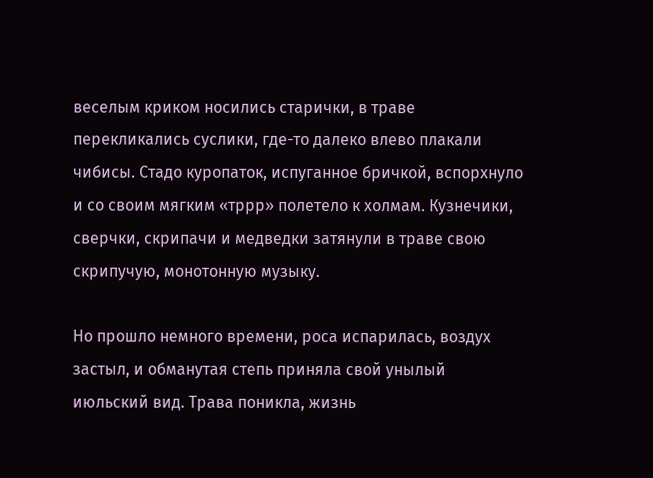веселым криком носились старички, в траве перекликались суслики, где-то далеко влево плакали чибисы. Стадо куропаток, испуганное бричкой, вспорхнуло и со своим мягким «тррр» полетело к холмам. Кузнечики, сверчки, скрипачи и медведки затянули в траве свою скрипучую, монотонную музыку.

Но прошло немного времени, роса испарилась, воздух застыл, и обманутая степь приняла свой унылый июльский вид. Трава поникла, жизнь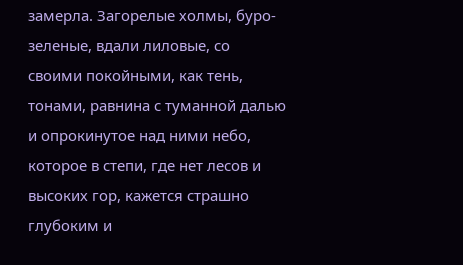замерла. Загорелые холмы, буро-зеленые, вдали лиловые, со своими покойными, как тень, тонами, равнина с туманной далью и опрокинутое над ними небо, которое в степи, где нет лесов и высоких гор, кажется страшно глубоким и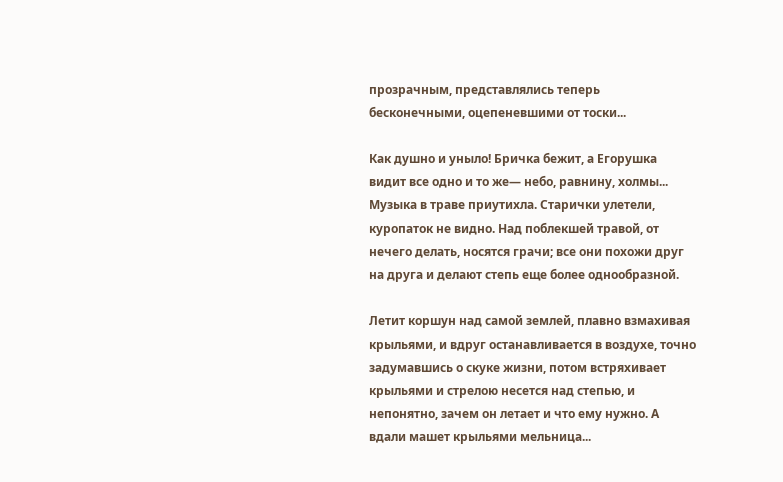прозрачным, представлялись теперь бесконечными, оцепеневшими от тоски...

Как душно и уныло! Бричка бежит, а Егорушка видит все одно и то же— небо, равнину, холмы... Музыка в траве приутихла. Старички улетели, куропаток не видно. Над поблекшей травой, от нечего делать, носятся грачи; все они похожи друг на друга и делают степь еще более однообразной.

Летит коршун над самой землей, плавно взмахивая крыльями, и вдруг останавливается в воздухе, точно задумавшись о скуке жизни, потом встряхивает крыльями и стрелою несется над степью, и непонятно, зачем он летает и что ему нужно. А вдали машет крыльями мельница...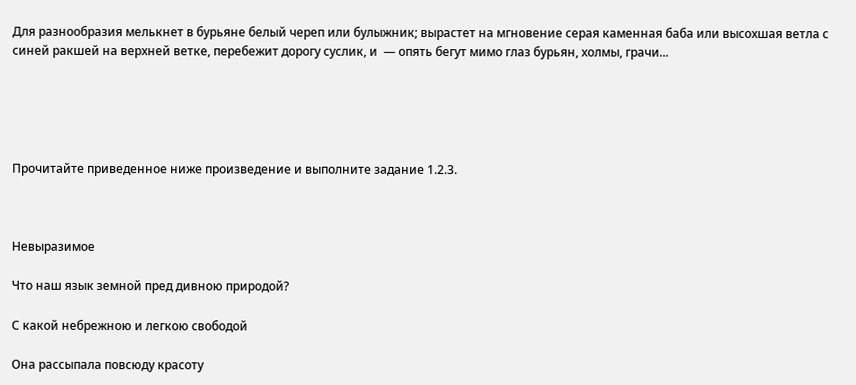Для разнообразия мелькнет в бурьяне белый череп или булыжник; вырастет на мгновение серая каменная баба или высохшая ветла с синей ракшей на верхней ветке, перебежит дорогу суслик, и  — опять бегут мимо глаз бурьян, холмы, грачи...





Прочитайте приведенное ниже произведение и выполните заданиe 1.2.3.



Невыразимое

Что наш язык земной пред дивною природой?

С какой небрежною и легкою свободой

Она рассыпала повсюду красоту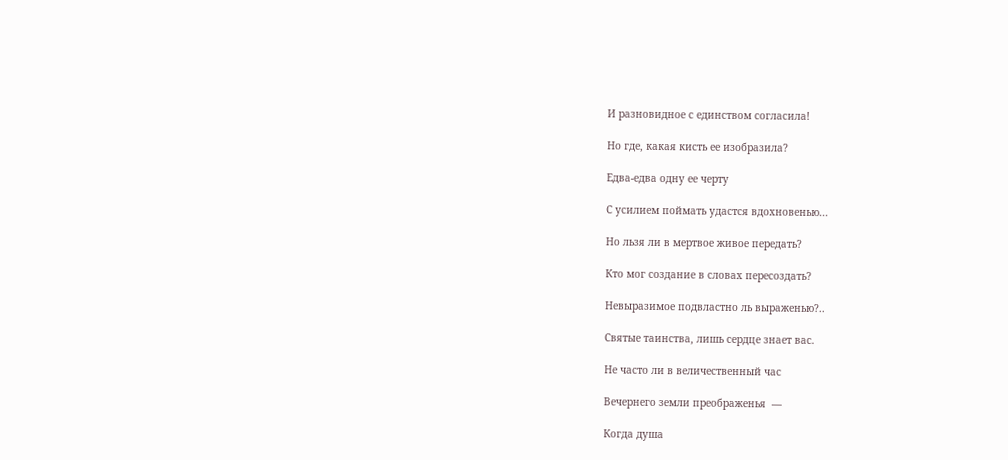И разновидное с единством согласила!

Но где, какая кисть ее изобразила?

Едва-едва одну ее черту

С усилием поймать удастся вдохновенью...

Но льзя ли в мертвое живое передать?

Кто мог создание в словах пересоздать?

Невыразимое подвластно ль выраженью?..

Святые таинства, лишь сердце знает вас.

Не часто ли в величественный час

Вечернего земли преображенья  —

Когда душа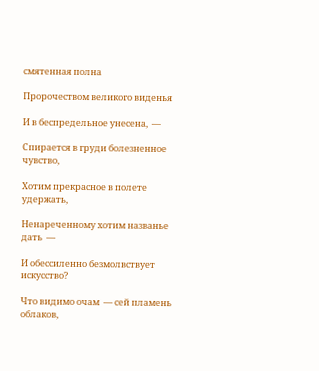смятенная полна

Пророчеством великого виденья

И в беспредельное унесена,  —

Спирается в груди болезненное чувство,

Хотим прекрасное в полете удержать,

Ненареченному хотим названье дать  —

И обессиленно безмолвствует искусство?

Что видимо очам  — сей пламень облаков,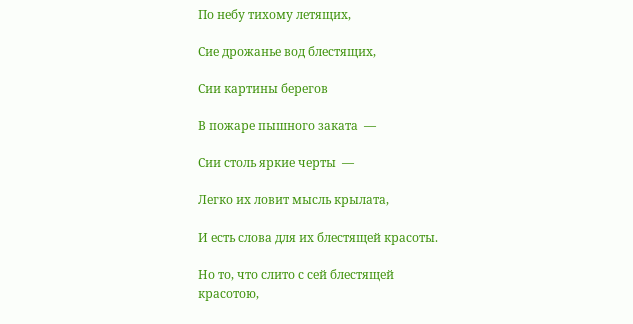По небу тихому летящих,

Сие дрожанье вод блестящих,

Сии картины берегов

В пожаре пышного заката  —

Сии столь яркие черты  —

Легко их ловит мысль крылата,

И есть слова для их блестящей красоты.

Но то, что слито с сей блестящей красотою,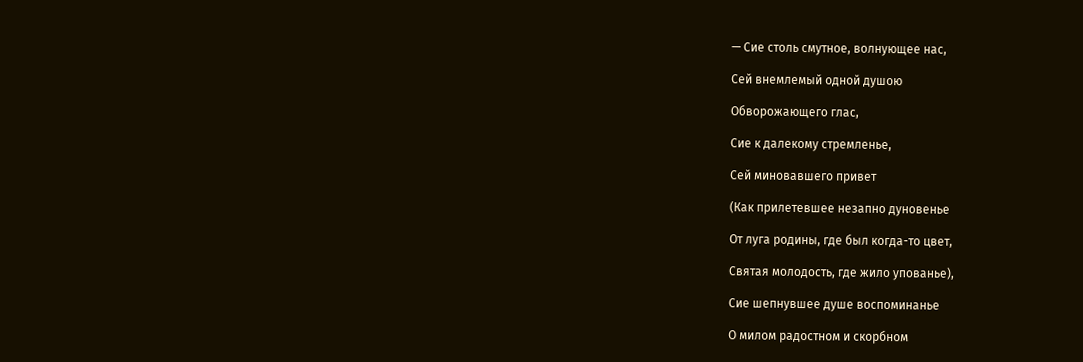— Сие столь смутное, волнующее нас,

Сей внемлемый одной душою

Обворожающего глас,

Сие к далекому стремленье,

Сей миновавшего привет

(Как прилетевшее незапно дуновенье

От луга родины, где был когда-то цвет,

Святая молодость, где жило упованье),

Сие шепнувшее душе воспоминанье

О милом радостном и скорбном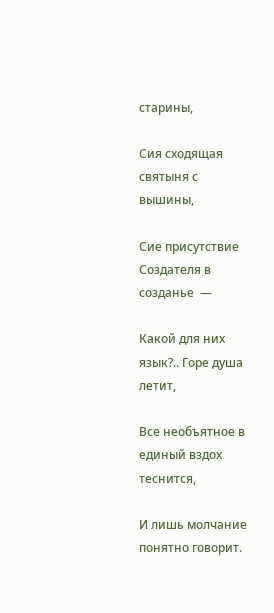старины,

Сия сходящая святыня с вышины,

Сие присутствие Создателя в созданье  —

Какой для них язык?.. Горе душа летит,

Все необъятное в единый вздох теснится,

И лишь молчание понятно говорит.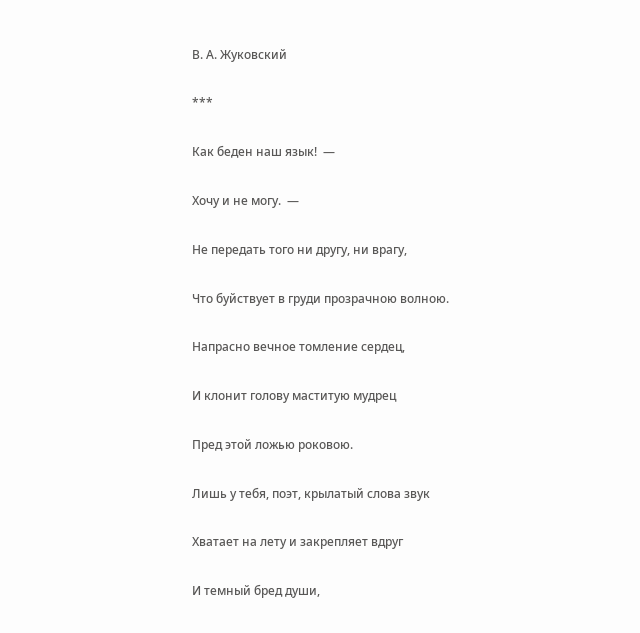В. А. Жуковский

***

Как беден наш язык!  —

Хочу и не могу.  —

Не передать того ни другу, ни врагу,

Что буйствует в груди прозрачною волною.

Напрасно вечное томление сердец,

И клонит голову маститую мудрец

Пред этой ложью роковою.

Лишь у тебя, поэт, крылатый слова звук

Хватает на лету и закрепляет вдруг

И темный бред души,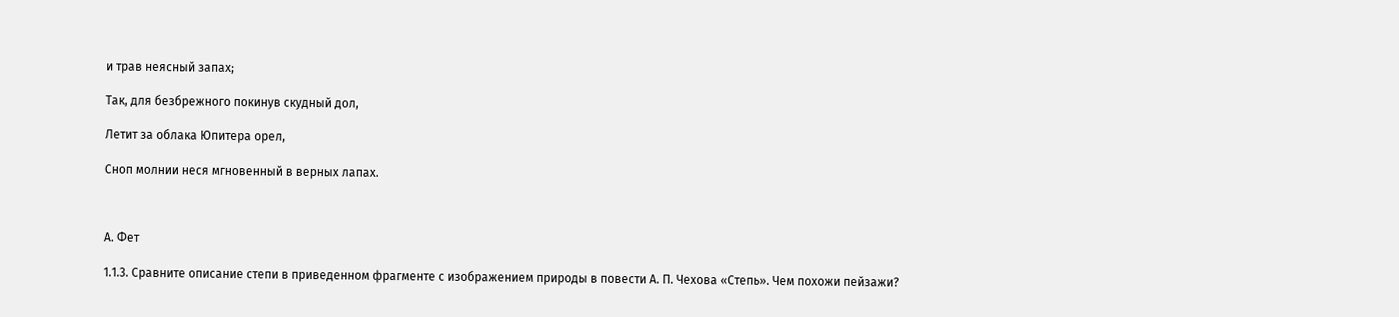и трав неясный запах;

Так, для безбрежного покинув скудный дол,

Летит за облака Юпитера орел,

Сноп молнии неся мгновенный в верных лапах.



А. Фет

1.1.3. Сравните описание степи в приведенном фрагменте с изображением природы в повести А. П. Чехова «Степь». Чем похожи пейзажи?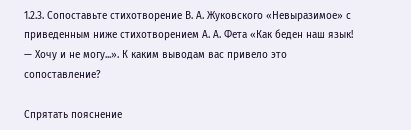1.2.3. Сопоставьте стихотворение В. А. Жуковского «Невыразимое» с приведенным ниже стихотворением А. А. Фета «Как беден наш язык!  — Хочу и не могу...». К каким выводам вас привело это сопоставление?

Спрятать пояснение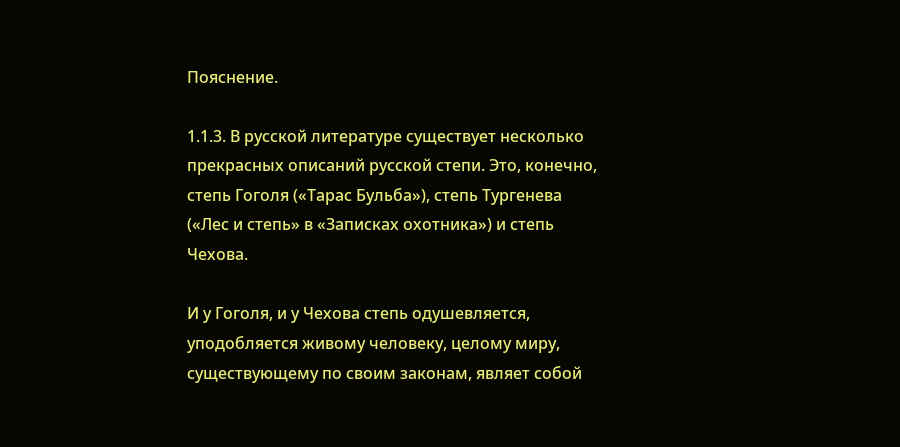Пояснение.

1.1.3. В русской литературе существует несколько прекрасных описаний русской степи. Это, конечно, степь Гоголя («Тарас Бульба»), степь Тургенева («Лес и степь» в «Записках охотника») и степь Чехова.

И у Гоголя, и у Чехова степь одушевляется, уподобляется живому человеку, целому миру, существующему по своим законам, являет собой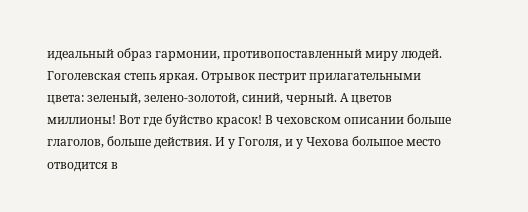идеальный образ гармонии, противопоставленный миру людей. Гоголевская степь яркая. Отрывок пестрит прилагательными цвета: зеленый, зелено-золотой, синий, черный. А цветов миллионы! Вот где буйство красок! В чеховском описании больше глаголов, больше действия. И у Гоголя, и у Чехова большое место отводится в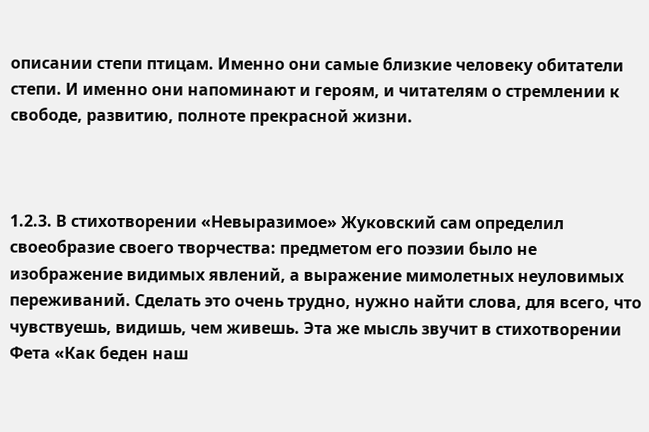описании степи птицам. Именно они самые близкие человеку обитатели степи. И именно они напоминают и героям, и читателям о стремлении к свободе, развитию, полноте прекрасной жизни.



1.2.3. В стихотворении «Невыразимое» Жуковский сам определил своеобразие своего творчества: предметом его поэзии было не изображение видимых явлений, а выражение мимолетных неуловимых переживаний. Сделать это очень трудно, нужно найти слова, для всего, что чувствуешь, видишь, чем живешь. Эта же мысль звучит в стихотворении Фета «Как беден наш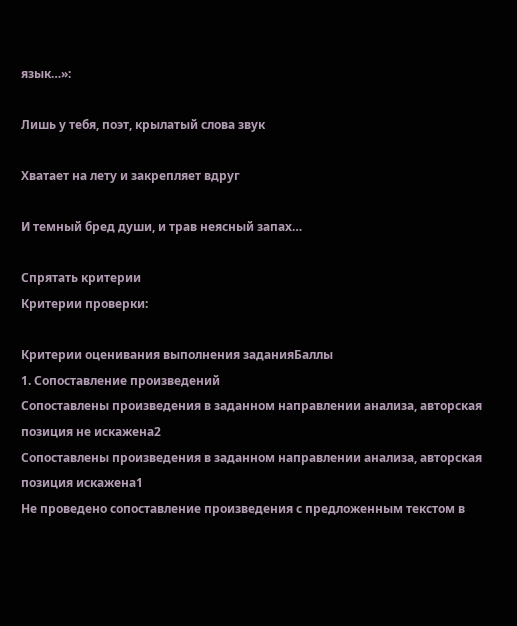язык…»:

Лишь у тебя, поэт, крылатый слова звук

Хватает на лету и закрепляет вдруг

И темный бред души, и трав неясный запах…

Спрятать критерии
Критерии проверки:

Критерии оценивания выполнения заданияБаллы
1. Сопоставление произведений
Сопоставлены произведения в заданном направлении анализа, авторская позиция не искажена2
Сопоставлены произведения в заданном направлении анализа, авторская позиция искажена1
Не проведено сопоставление произведения с предложенным текстом в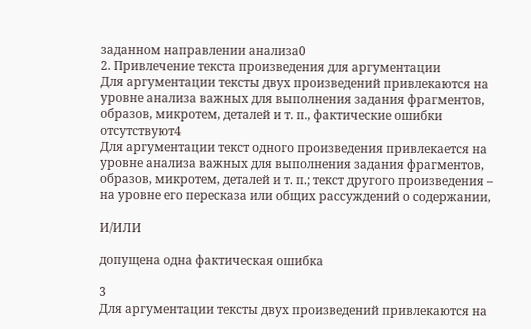заданном направлении анализа0
2. Привлечение текста произведения для аргументации
Для аргументации тексты двух произведений привлекаются на уровне анализа важных для выполнения задания фрагментов, образов, микротем, деталей и т. п., фактические ошибки отсутствуют4
Для аргументации текст одного произведения привлекается на уровне анализа важных для выполнения задания фрагментов, образов, микротем, деталей и т. п.; текст другого произведения – на уровне его пересказа или общих рассуждений о содержании,

И/ИЛИ

допущена одна фактическая ошибка

3
Для аргументации тексты двух произведений привлекаются на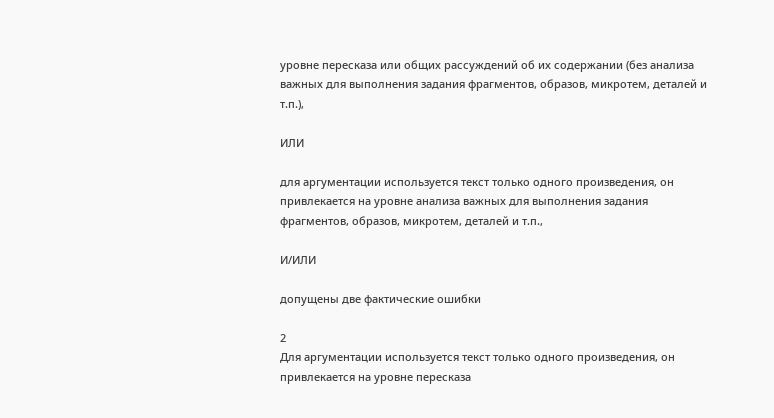уровне пересказа или общих рассуждений об их содержании (без анализа важных для выполнения задания фрагментов, образов, микротем, деталей и т.п.),

ИЛИ

для аргументации используется текст только одного произведения, он привлекается на уровне анализа важных для выполнения задания фрагментов, образов, микротем, деталей и т.п.,

И/ИЛИ

допущены две фактические ошибки

2
Для аргументации используется текст только одного произведения, он привлекается на уровне пересказа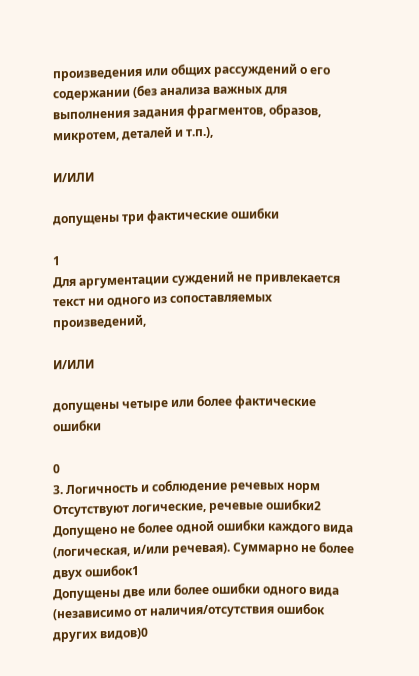произведения или общих рассуждений о его содержании (без анализа важных для выполнения задания фрагментов, образов, микротем, деталей и т.п.),

И/ИЛИ

допущены три фактические ошибки

1
Для аргументации суждений не привлекается текст ни одного из сопоставляемых произведений,

И/ИЛИ

допущены четыре или более фактические ошибки

0
3. Логичность и соблюдение речевых норм
Отсутствуют логические, речевые ошибки2
Допущено не более одной ошибки каждого вида (логическая, и/или речевая). Суммарно не более двух ошибок1
Допущены две или более ошибки одного вида (независимо от наличия/отсутствия ошибок других видов)0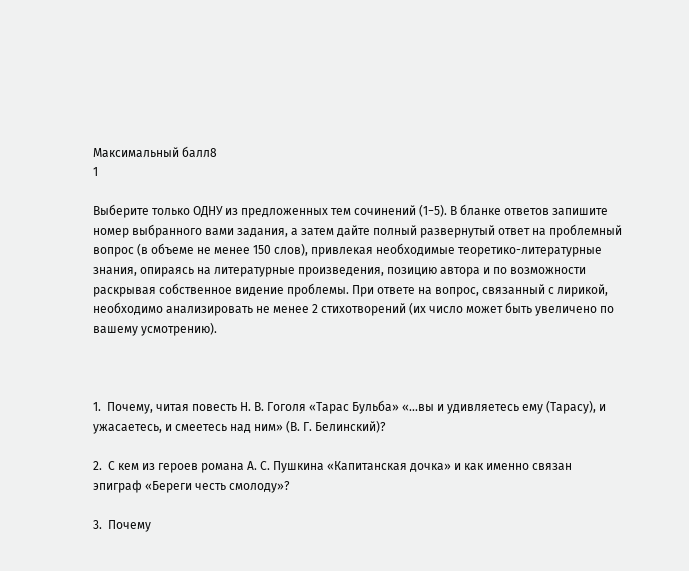Максимальный балл8
1

Выберите только ОДНУ из предложенных тем сочинений (1−5). В бланке ответов запишите номер выбранного вами задания, а затем дайте полный развернутый ответ на проблемный вопрос (в объеме не менее 150 слов), привлекая необходимые теоретико-литературные знания, опираясь на литературные произведения, позицию автора и по возможности раскрывая собственное видение проблемы. При ответе на вопрос, связанный с лирикой, необходимо анализировать не менее 2 стихотворений (их число может быть увеличено по вашему усмотрению).



1.  Почему, читая повесть Н. В. Гоголя «Тарас Бульба» «...вы и удивляетесь ему (Тарасу), и ужасаетесь, и смеетесь над ним» (В. Г. Белинский)?

2.  С кем из героев романа А. С. Пушкина «Капитанская дочка» и как именно связан эпиграф «Береги честь смолоду»?

3.  Почему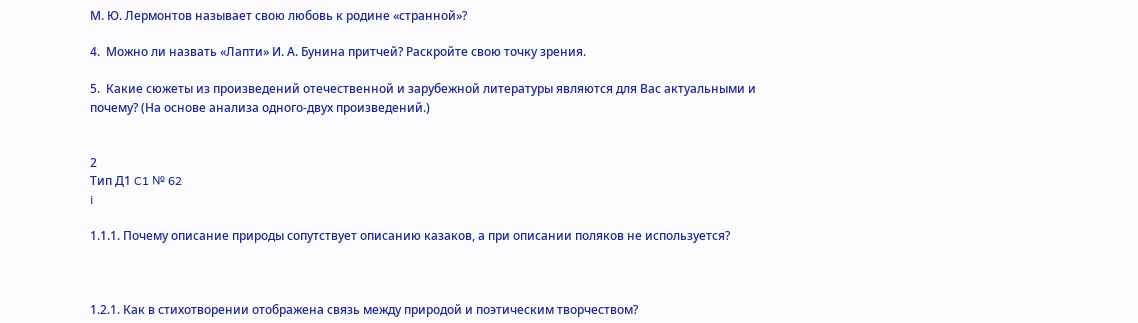М. Ю. Лермонтов называет свою любовь к родине «странной»?

4.  Можно ли назвать «Лапти» И. А. Бунина притчей? Раскройте свою точку зрения.

5.  Какие сюжеты из произведений отечественной и зарубежной литературы являются для Вас актуальными и почему? (На основе анализа одного-двух произведений.)


2
Тип Д1 C1 № 62
i

1.1.1. Почему описание природы сопутствует описанию казаков, а при описании поляков не используется?



1.2.1. Как в стихотворении отображена связь между природой и поэтическим творчеством?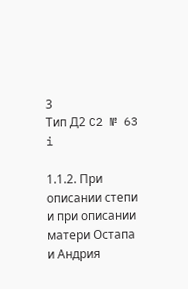3
Тип Д2 C2 № 63
i

1.1.2. При описании степи и при описании матери Остапа и Андрия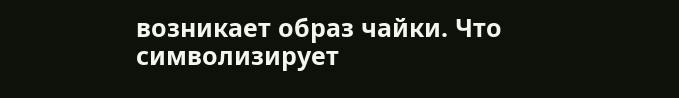возникает образ чайки. Что символизирует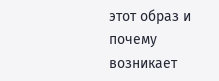этот образ и почему возникает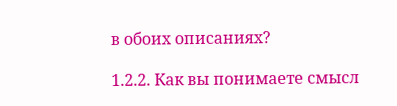в обоих описаниях?

1.2.2. Как вы понимаете смысл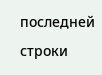последней строки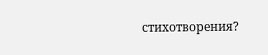стихотворения?